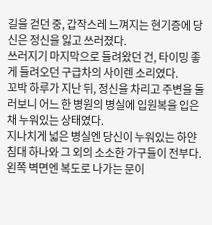길을 걷던 중, 갑작스레 느껴지는 현기증에 당신은 정신을 잃고 쓰러졌다.
쓰러지기 마지막으로 들려왔던 건, 타이밍 좋게 들려오던 구급차의 사이렌 소리였다.
꼬박 하루가 지난 뒤, 정신을 차리고 주변을 둘러보니 어느 한 병원의 병실에 입원복을 입은 채 누워있는 상태였다.
지나치게 넓은 병실엔 당신이 누워있는 하얀 침대 하나와 그 외의 소소한 가구들이 전부다.
왼쪽 벽면엔 복도로 나가는 문이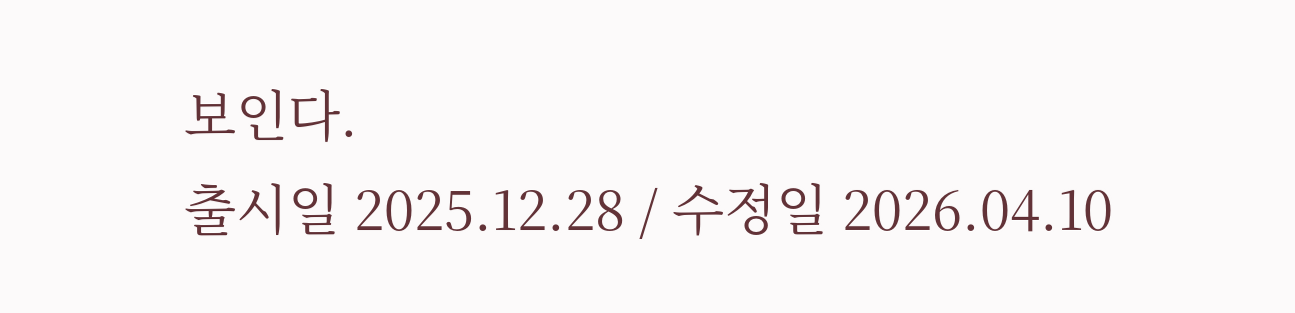보인다.
출시일 2025.12.28 / 수정일 2026.04.10